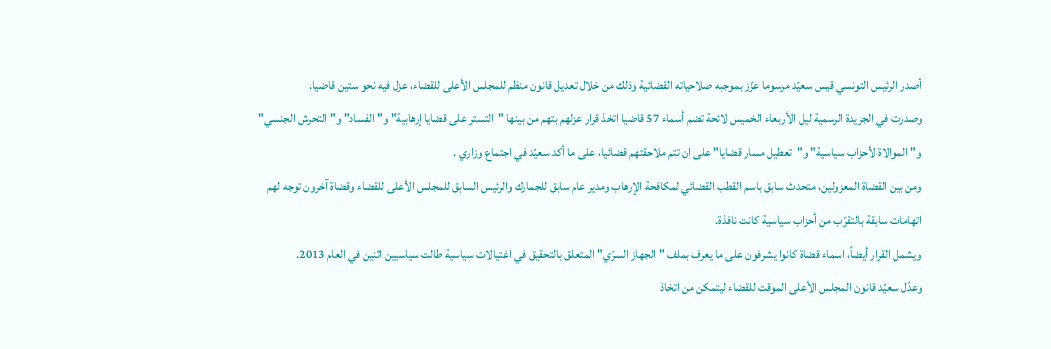أصدر الرئيس التونسي قيس سعيّد مرسوما عزّز بموجبه صلاحياته القضائية وذلك من خلال تعديل قانون منظم للمجلس الأعلى للقضاء، عزل فيه نحو ستين قاضيا.
وصدرت في الجريدة الرسمية ليل الأربعاء الخميس لائحة تضم أسماء 57 قاضيا اتخذ قرار عزلهم بتهم من بينها "التستر على قضايا إرهابية" و"الفساد" و"التحرش الجنسي" و"الموالاة لأحزاب سياسية" و"تعطيل مسار قضايا" على ان تتم ملاحقتهم قضائيا، على ما أكد سعيّد في اجتماع وزاري .
ومن بين القضاة المعزولين، متحدث سابق باسم القطب القضائي لمكافحة الإرهاب ومدير عام سابق للجمارك والرئيس السابق للمجلس الأعلى للقضاء وقضاة آخرون توجه لهم اتهامات سابقة بالتقرّب من أحزاب سياسية كانت نافذة.
ويشمل القرار أيضاً، اسماء قضاة كانوا يشرفون على ما يعرف بملف "الجهاز السرّي" المتعلق بالتحقيق في اغتيالات سياسية طالت سياسيين اثنين في العام 2013.
وعدّل سعيّد قانون المجلس الأعلى الموقت للقضاء ليتمكن من اتخاذ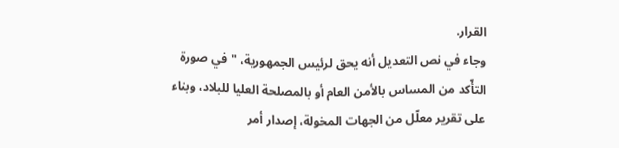القرار.
وجاء في نص التعديل أنه يحق لرئيس الجمهورية، "في صورة التأّكد من المساس بالأمن العام أو بالمصلحة العليا للبلاد، وبناء على تقرير معلّل من الجهات المخولة، إصدار أمر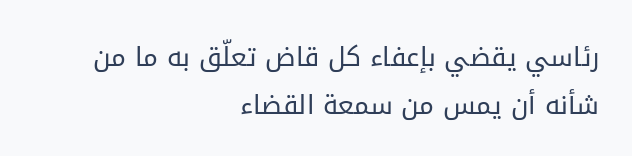رئاسي يقضي بإعفاء كل قاض تعلّق به ما من شأنه أن يمس من سمعة القضاء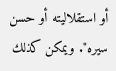أو استقلاليته أو حسن سيره". ويمكن كذلك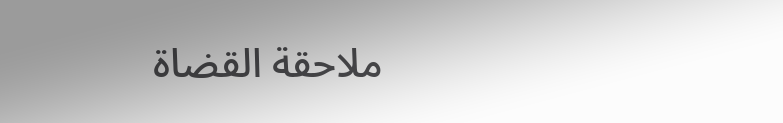ملاحقة القضاة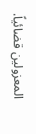المعزولين قضائياً.